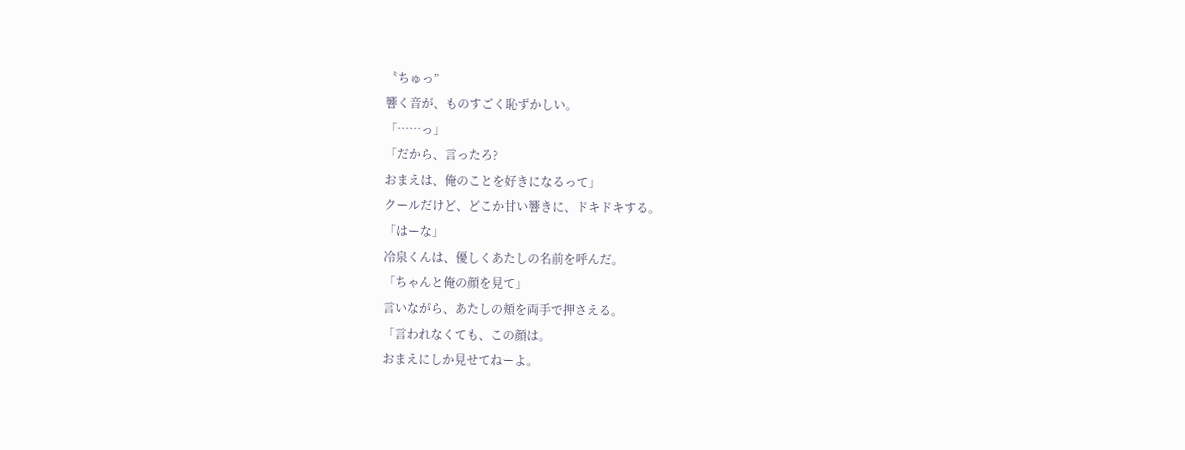〝ちゅっ”
響く音が、ものすごく恥ずかしい。
「……っ」
「だから、言ったろ?
おまえは、俺のことを好きになるって」
クールだけど、どこか甘い響きに、ドキドキする。
「はーな」
冷泉くんは、優しくあたしの名前を呼んだ。
「ちゃんと俺の顔を見て」
言いながら、あたしの頬を両手で押さえる。
「言われなくても、この顔は。
おまえにしか見せてねーよ。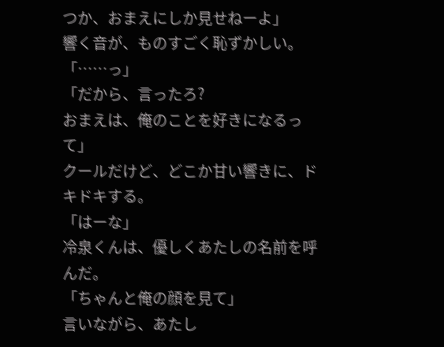つか、おまえにしか見せねーよ」
響く音が、ものすごく恥ずかしい。
「……っ」
「だから、言ったろ?
おまえは、俺のことを好きになるって」
クールだけど、どこか甘い響きに、ドキドキする。
「はーな」
冷泉くんは、優しくあたしの名前を呼んだ。
「ちゃんと俺の顔を見て」
言いながら、あたし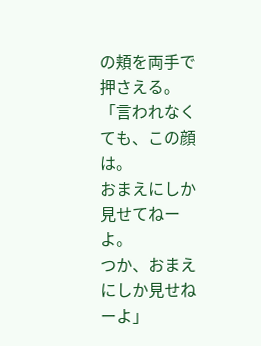の頬を両手で押さえる。
「言われなくても、この顔は。
おまえにしか見せてねーよ。
つか、おまえにしか見せねーよ」